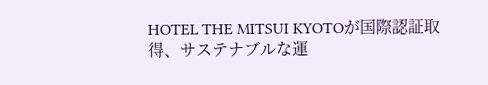HOTEL THE MITSUI KYOTOが国際認証取得、サステナブルな運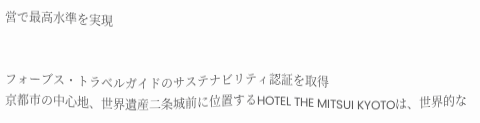営で最高水準を実現


フォーブス・トラベルガイドのサステナビリティ認証を取得
京都市の中心地、世界遺産二条城前に位置するHOTEL THE MITSUI KYOTOは、世界的な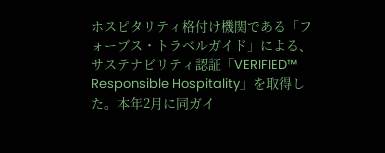ホスピタリティ格付け機関である「フォーブス・トラベルガイド」による、サステナビリティ認証「VERIFIED™ Responsible Hospitality」を取得した。本年2月に同ガイ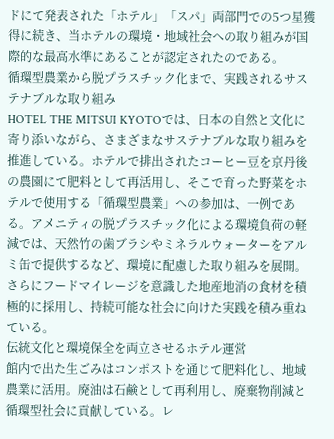ドにて発表された「ホテル」「スパ」両部門での5つ星獲得に続き、当ホテルの環境・地域社会への取り組みが国際的な最高水準にあることが認定されたのである。
循環型農業から脱プラスチック化まで、実践されるサステナブルな取り組み
HOTEL THE MITSUI KYOTOでは、日本の自然と文化に寄り添いながら、さまざまなサステナブルな取り組みを推進している。ホテルで排出されたコーヒー豆を京丹後の農園にて肥料として再活用し、そこで育った野菜をホテルで使用する「循環型農業」への参加は、一例である。アメニティの脱プラスチック化による環境負荷の軽減では、天然竹の歯ブラシやミネラルウォーターをアルミ缶で提供するなど、環境に配慮した取り組みを展開。さらにフードマイレージを意識した地産地消の食材を積極的に採用し、持続可能な社会に向けた実践を積み重ねている。
伝統文化と環境保全を両立させるホテル運営
館内で出た生ごみはコンポストを通じて肥料化し、地域農業に活用。廃油は石鹸として再利用し、廃棄物削減と循環型社会に貢献している。レ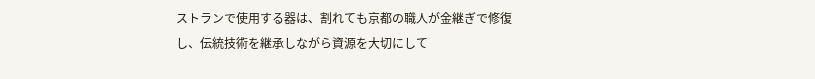ストランで使用する器は、割れても京都の職人が金継ぎで修復し、伝統技術を継承しながら資源を大切にして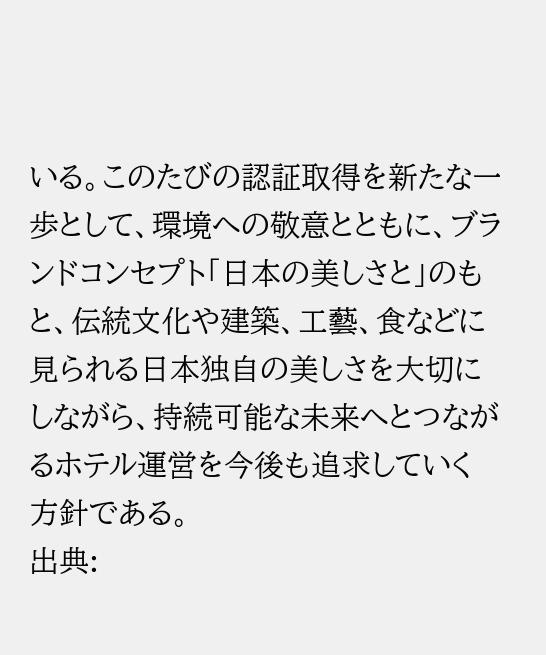いる。このたびの認証取得を新たな一歩として、環境への敬意とともに、ブランドコンセプト「日本の美しさと」のもと、伝統文化や建築、工藝、食などに見られる日本独自の美しさを大切にしながら、持続可能な未来へとつながるホテル運営を今後も追求していく方針である。
出典: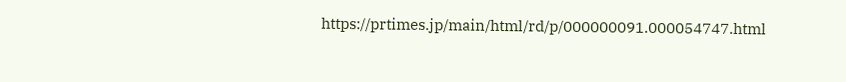https://prtimes.jp/main/html/rd/p/000000091.000054747.html